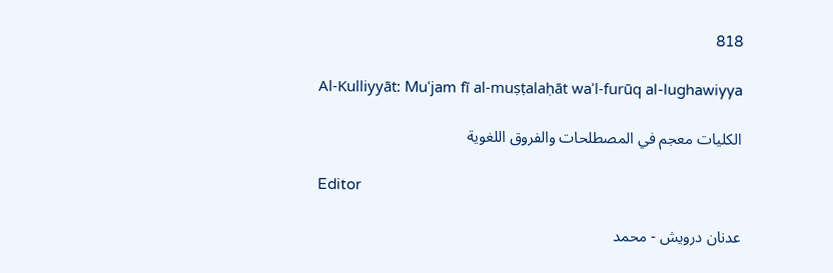818

Al-Kulliyyāt: Muʿjam fī al-muṣṭalaḥāt waʾl-furūq al-lughawiyya

الكليات معجم في المصطلحات والفروق اللغوية

Editor

عدنان درويش - محمد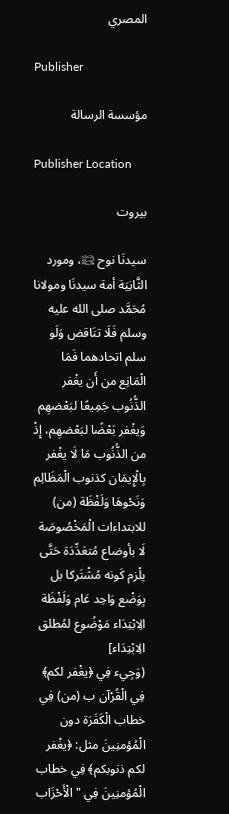المصري

Publisher

مؤسسة الرسالة

Publisher Location

بيروت

سيدنَا نوح ﵊، ومورد الثَّانِيَة أمة سيدنَا ومولانا مُحَمَّد صلى الله عليه وسلم فَلَا تنَاقض وَلَو سلم اتحادهما فَمَا الْمَانِع من أَن يغْفر الذُّنُوب جَمِيعًا لبَعْضهِم وَيغْفر بَعْضًا لبَعْضهِم، إِذْ من الذُّنُوب مَا لَا يغْفر بِالْإِيمَان كذنوب الْمَظَالِم وَنَحْوهَا وَلَفْظَة (من) للابتداءات الْمَخْصُوصَة لَا بأوضاع مُتعَدِّدَة حَتَّى يلْزم كَونه مُشْتَركا بل بِوَضْع وَاحِد عَام وَلَفْظَة الِابْتِدَاء مَوْضُوع لمُطلق الِابْتِدَاء]
(وَجِيء فِي ﴿يغْفر لكم﴾ فِي الْقُرْآن ب (من) فِي خطاب الْكَفَرَة دون الْمُؤمنِينَ مثل: ﴿يغْفر لكم ذنوبكم﴾ فِي خطاب الْمُؤمنِينَ فِي " الْأَحْزَاب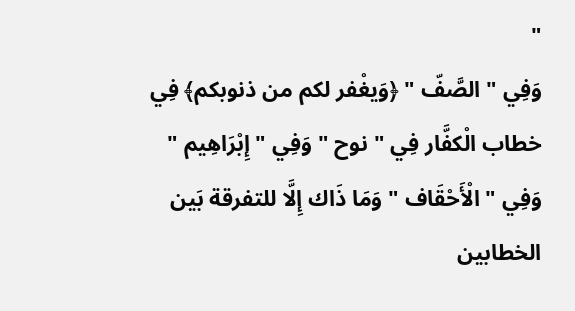"
وَفِي " الصَّفّ " ﴿وَيغْفر لكم من ذنوبكم﴾ فِي خطاب الْكفَّار فِي " نوح " وَفِي " إِبْرَاهِيم " وَفِي " الْأَحْقَاف " وَمَا ذَاك إِلَّا للتفرقة بَين الخطابين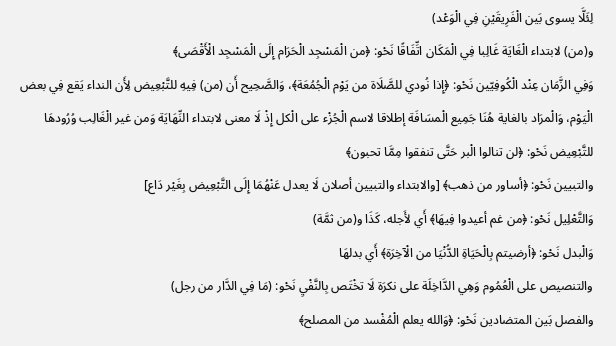لِئَلَّا يسوى بَين الْفَرِيقَيْنِ فِي الْوَعْد)
و(من) لابتداء الْغَايَة غَالِبا فِي الْمَكَان اتِّفَاقًا نَحْو: ﴿من الْمَسْجِد الْحَرَام إِلَى الْمَسْجِد الْأَقْصَى﴾
وَفِي الزَّمَان عِنْد الْكُوفِيّين نَحْو: ﴿إِذا نُودي للصَّلَاة من يَوْم الْجُمُعَة﴾، وَالصَّحِيح أَن (من) فِيهِ للتَّبْعِيض لِأَن النداء يَقع فِي بعض الْيَوْم، وَالْمرَاد بالغاية هُنَا جَمِيع الْمسَافَة إطلاقا لاسم الْجُزْء على الْكل إِذْ لَا معنى لابتداء النِّهَايَة وَمن غير الْغَالِب وُرُودهَا للتَّبْعِيض نَحْو: ﴿لن تنالوا الْبر حَتَّى تنفقوا مِمَّا تحبون﴾
والتبيين نَحْو: ﴿أساور من ذهب﴾ [والابتداء والتبيين أصلان لَا يعدل عَنْهُمَا إِلَى التَّبْعِيض بِغَيْر دَاع]
وَالتَّعْلِيل نَحْو: ﴿من غم أعيدوا فِيهَا﴾ أَي لأَجله، كَذَا و(من ثمَّة)
وَالْبدل نَحْو: ﴿أرضيتم بِالْحَيَاةِ الدُّنْيَا من الْآخِرَة﴾ أَي بدلهَا
والتنصيص على الْعُمُوم وَهِي الدَّاخِلَة على نكرَة لَا تخْتَص بِالنَّفْيِ نَحْو: (مَا فِي الدَّار من رجل)
والفصل بَين المتضادين نَحْو: ﴿وَالله يعلم الْمُفْسد من المصلح﴾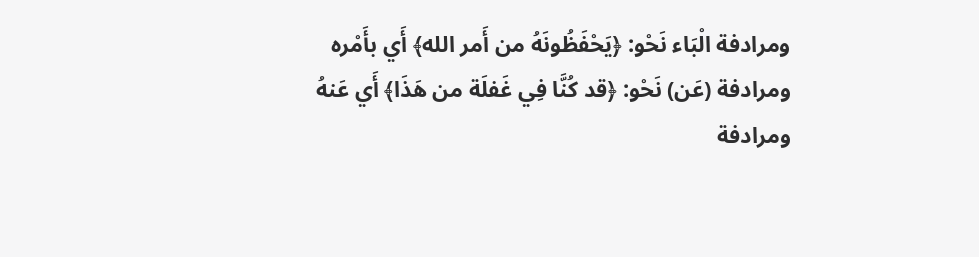ومرادفة الْبَاء نَحْو: ﴿يَحْفَظُونَهُ من أَمر الله﴾ أَي بأَمْره
ومرادفة (عَن) نَحْو: ﴿قد كُنَّا فِي غَفلَة من هَذَا﴾ أَي عَنهُ
ومرادفة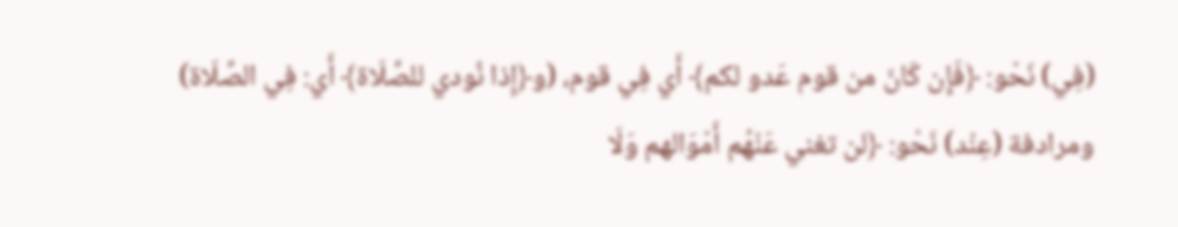(فِي) نَحْو: ﴿فَإِن كَانَ من قوم عَدو لكم﴾ أَي فِي قوم، (و﴿إِذا نُودي للصَّلَاة﴾ أَي: فِي الصَّلَاة)
ومرادفة (عِنْد) نَحْو: ﴿لن تغني عَنْهُم أَمْوَالهم وَلَا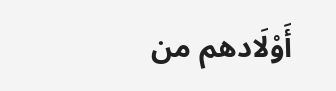أَوْلَادهم من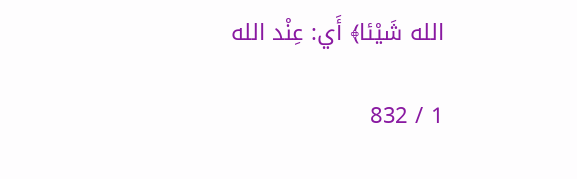الله شَيْئا﴾ أَي: عِنْد الله

1 / 832